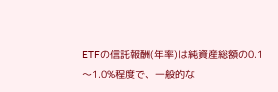ETFの信託報酬(年率)は純資産総額の0.1〜1.0%程度で、一般的な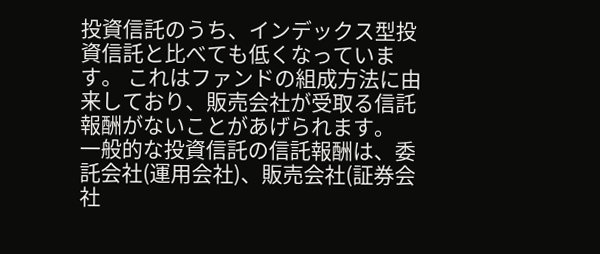投資信託のうち、インデックス型投資信託と比べても低くなっています。 これはファンドの組成方法に由来しており、販売会社が受取る信託報酬がないことがあげられます。
一般的な投資信託の信託報酬は、委託会社(運用会社)、販売会社(証券会社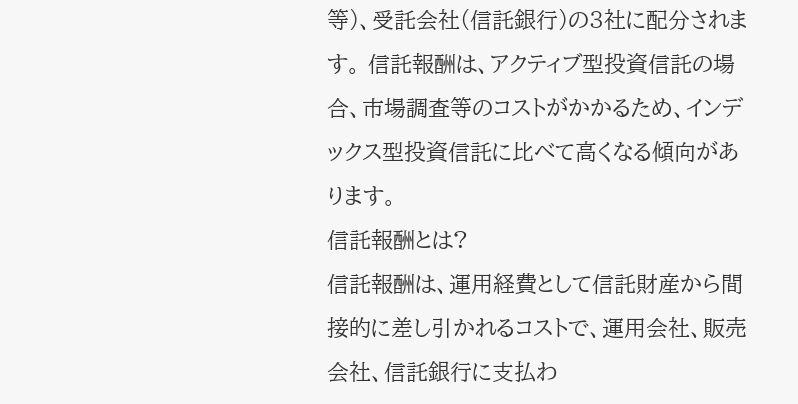等)、受託会社(信託銀行)の3社に配分されます。 信託報酬は、アクティブ型投資信託の場合、市場調査等のコストがかかるため、インデックス型投資信託に比べて高くなる傾向があります。
信託報酬とは?
信託報酬は、運用経費として信託財産から間接的に差し引かれるコストで、運用会社、販売会社、信託銀行に支払わ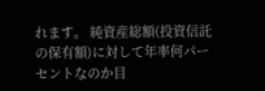れます。 純資産総額(投資信託の保有額)に対して年率何パーセントなのか目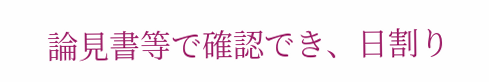論見書等で確認でき、日割り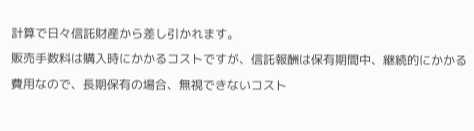計算で日々信託財産から差し引かれます。
販売手数料は購入時にかかるコストですが、信託報酬は保有期間中、継続的にかかる費用なので、長期保有の場合、無視できないコスト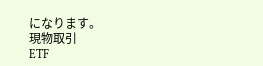になります。
現物取引
ETF